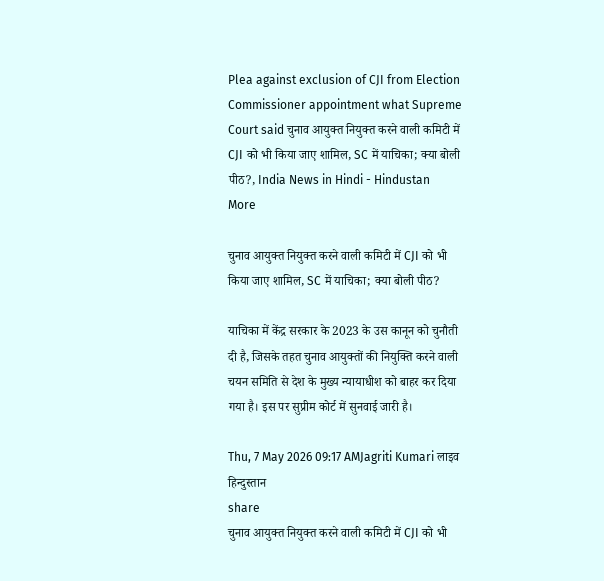Plea against exclusion of CJI from Election Commissioner appointment what Supreme Court said चुनाव आयुक्त नियुक्त करने वाली कमिटी में CJI को भी किया जाए शामिल, SC में याचिका; क्या बोली पीठ?, India News in Hindi - Hindustan
More

चुनाव आयुक्त नियुक्त करने वाली कमिटी में CJI को भी किया जाए शामिल, SC में याचिका; क्या बोली पीठ?

याचिका में केंद्र सरकार के 2023 के उस कानून को चुनौती दी है, जिसके तहत चुनाव आयुक्तों की नियुक्ति करने वाली चयन समिति से देश के मुख्य न्यायाधीश को बाहर कर दिया गया है। इस पर सुप्रीम कोर्ट में सुनवाई जारी है।

Thu, 7 May 2026 09:17 AMJagriti Kumari लाइव हिन्दुस्तान
share
चुनाव आयुक्त नियुक्त करने वाली कमिटी में CJI को भी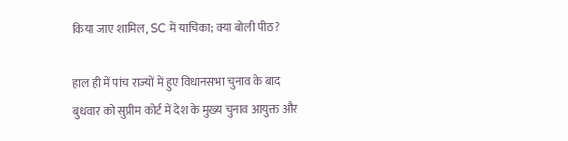किया जाए शामिल, SC में याचिका; क्या बोली पीठ?

हाल ही में पांच राज्यों में हुए विधानसभा चुनाव के बाद बुधवार को सुप्रीम कोर्ट में देश के मुख्य चुनाव आयुक्त और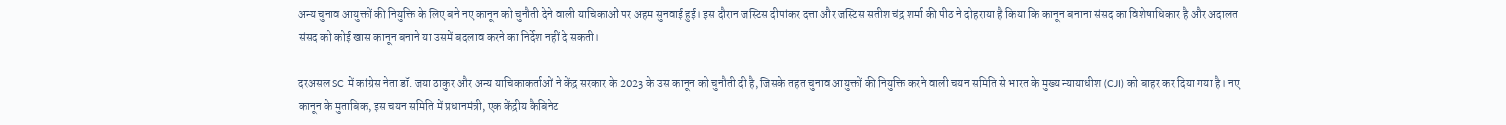अन्य चुनाव आयुक्तों की नियुक्ति के लिए बने नए कानून को चुनौती देने वाली याचिकाओं पर अहम सुनवाई हुई। इस दौरान जस्टिस दीपांकर दत्ता और जस्टिस सतीश चंद्र शर्मा की पीठ ने दोहराया है किया कि कानून बनाना संसद का विशेषाधिकार है और अदालत संसद को कोई खास कानून बनाने या उसमें बदलाव करने का निर्देश नहीं दे सकती।

दरअसल SC में कांग्रेस नेता डॉ. जया ठाकुर और अन्य याचिकाकर्ताओं ने केंद्र सरकार के 2023 के उस कानून को चुनौती दी है, जिसके तहत चुनाव आयुक्तों की नियुक्ति करने वाली चयन समिति से भारत के मुख्य न्यायाधीश (CJI) को बाहर कर दिया गया है। नए कानून के मुताबिक, इस चयन समिति में प्रधानमंत्री, एक केंद्रीय कैबिनेट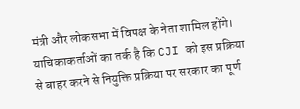मंत्री और लोकसभा में विपक्ष के नेता शामिल होंगे। याचिकाकर्ताओं का तर्क है कि CJI को इस प्रक्रिया से बाहर करने से नियुक्ति प्रक्रिया पर सरकार का पूर्ण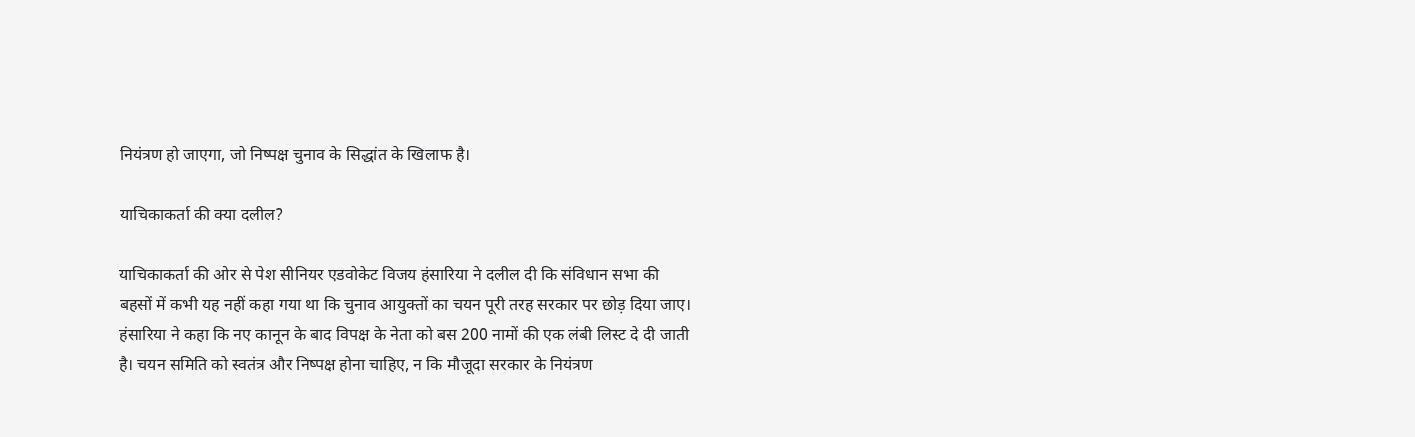नियंत्रण हो जाएगा, जो निष्पक्ष चुनाव के सिद्धांत के खिलाफ है।

याचिकाकर्ता की क्या दलील?

याचिकाकर्ता की ओर से पेश सीनियर एडवोकेट विजय हंसारिया ने दलील दी कि संविधान सभा की बहसों में कभी यह नहीं कहा गया था कि चुनाव आयुक्तों का चयन पूरी तरह सरकार पर छोड़ दिया जाए। हंसारिया ने कहा कि नए कानून के बाद विपक्ष के नेता को बस 200 नामों की एक लंबी लिस्ट दे दी जाती है। चयन समिति को स्वतंत्र और निष्पक्ष होना चाहिए, न कि मौजूदा सरकार के नियंत्रण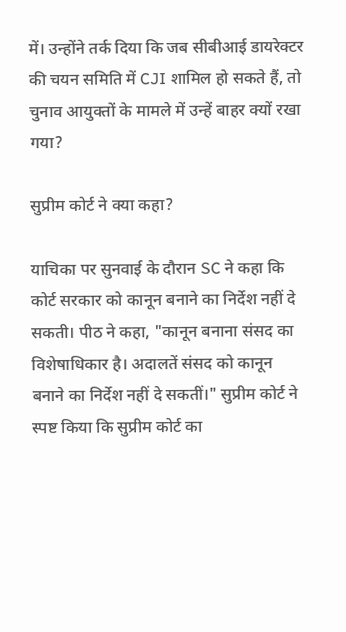में। उन्होंने तर्क दिया कि जब सीबीआई डायरेक्टर की चयन समिति में CJI शामिल हो सकते हैं, तो चुनाव आयुक्तों के मामले में उन्हें बाहर क्यों रखा गया?

सुप्रीम कोर्ट ने क्या कहा?

याचिका पर सुनवाई के दौरान SC ने कहा कि कोर्ट सरकार को कानून बनाने का निर्देश नहीं दे सकती। पीठ ने कहा, "कानून बनाना संसद का विशेषाधिकार है। अदालतें संसद को कानून बनाने का निर्देश नहीं दे सकतीं।" सुप्रीम कोर्ट ने स्पष्ट किया कि सुप्रीम कोर्ट का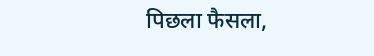पिछला फैसला,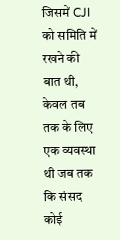जिसमें CJI को समिति में रखने की बात थी, केवल तब तक के लिए एक व्यवस्था थी जब तक कि संसद कोई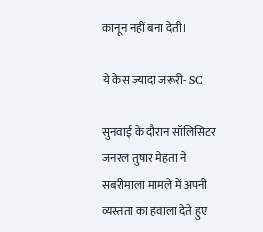कानून नहीं बना देती।

ये केस ज्यादा जरूरी- SC

सुनवाई के दौरान सॉलिसिटर जनरल तुषार मेहता ने सबरीमाला मामले में अपनी व्यस्तता का हवाला देते हुए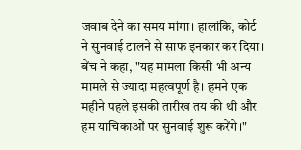जवाब देने का समय मांगा। हालांकि, कोर्ट ने सुनवाई टालने से साफ इनकार कर दिया। बेंच ने कहा, "यह मामला किसी भी अन्य मामले से ज्यादा महत्वपूर्ण है। हमने एक महीने पहले इसकी तारीख तय की थी और हम याचिकाओं पर सुनवाई शुरू करेंगे।"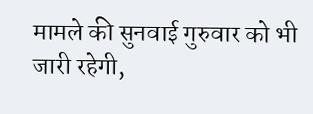मामले की सुनवाई गुरुवार को भी जारी रहेगी,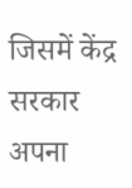जिसमें केंद्र सरकार अपना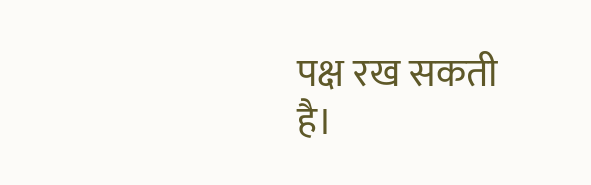पक्ष रख सकती है।